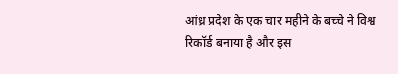आंध्र प्रदेश के एक चार महीने के बच्चे ने विश्व रिकॉर्ड बनाया है और इस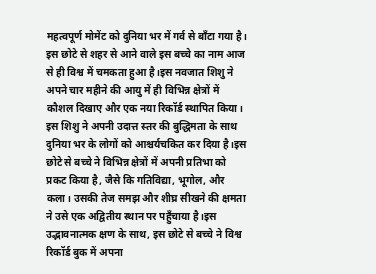महत्वपूर्ण मोमेंट को दुनिया भर में गर्व से बाँटा गया है। इस छोटे से शहर से आने वाले इस बच्चे का नाम आज से ही विश्व में चमकता हुआ है।इस नवजात शिशु ने अपने चार महीने की आयु में ही विभिन्न क्षेत्रों में कौशल दिखाए और एक नया रिकॉर्ड स्थापित किया। इस शिशु ने अपनी उदात्त स्तर की बुद्धिमता के साथ दुनिया भर के लोगों को आश्चर्यचकित कर दिया है।इस छोटे से बच्चे ने विभिन्न क्षेत्रों में अपनी प्रतिभा को प्रकट किया है, जैसे कि गतिविद्या, भूगोल, और कला। उसकी तेज समझ और शीघ्र सीखने की क्षमता ने उसे एक अद्वितीय स्थान पर पहुँचाया है।इस उद्भावनात्मक क्षण के साथ, इस छोटे से बच्चे ने विश्व रिकॉर्ड बुक में अपना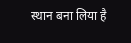स्थान बना लिया है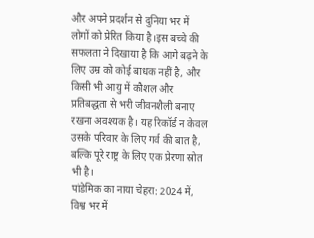और अपने प्रदर्शन से दुनिया भर में लोगों को प्रेरित किया है।इस बच्चे की सफलता ने दिखाया है कि आगे बढ़ने के लिए उम्र को कोई बाधक नहीं है, और किसी भी आयु में कौशल और प्रतिबद्धता से भरी जीवनशैली बनाए रखना अवश्यक है। यह रिकॉर्ड न केवल उसके परिवार के लिए गर्व की बात है, बल्कि पूरे राष्ट्र के लिए एक प्रेरणा स्रोत भी है।
पांडेमिक का नाया चेहरा: 2024 में, विश्व भर में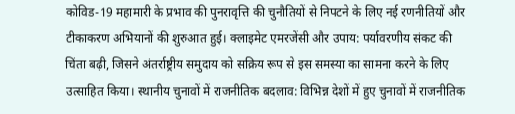कोविड-19 महामारी के प्रभाव की पुनरावृत्ति की चुनौतियों से निपटने के लिए नई रणनीतियों और टीकाकरण अभियानों की शुरुआत हुई। क्लाइमेट एमरजेंसी और उपाय: पर्यावरणीय संकट की चिंता बढ़ी, जिसने अंतर्राष्ट्रीय समुदाय को सक्रिय रूप से इस समस्या का सामना करने के लिए उत्साहित किया। स्थानीय चुनावों में राजनीतिक बदलाव: विभिन्न देशों में हुए चुनावों में राजनीतिक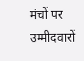मंचों पर उम्मीदवारों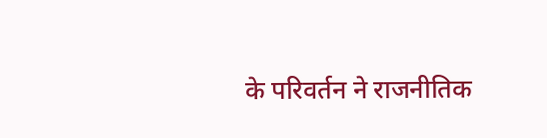के परिवर्तन ने राजनीतिक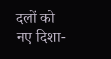दलों को नए दिशा-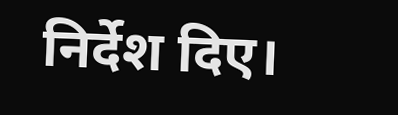निर्देश दिए।